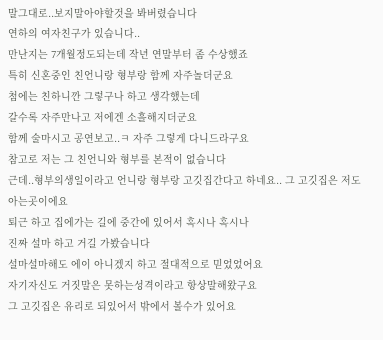말그대로..보지말아야할것을 봐버렸습니다
연하의 여자친구가 있습니다..
만난지는 7개월정도되는데 작년 연말부터 좀 수상했죠
특히 신혼중인 친언니랑 형부랑 함께 자주놀더군요
첨에는 친하니깐 그렇구나 하고 생각했는데
갈수록 자주만나고 저에겐 소흘해지더군요
함께 술마시고 공연보고..ㅋ 자주 그렇게 다니드라구요
참고로 저는 그 친언니와 형부를 본적이 없습니다
근데..형부의생일이라고 언니랑 형부랑 고깃집간다고 하네요.. 그 고깃집은 저도 아는곳이에요
퇴근 하고 집에가는 길에 중간에 있어서 혹시나 혹시나
진짜 설마 하고 거길 가봤습니다
설마설마해도 에이 아니겠지 하고 절대적으로 믿었었어요
자기자신도 거짓말은 못하는성격이라고 항상말해왔구요
그 고깃집은 유리로 되있어서 밖에서 볼수가 있어요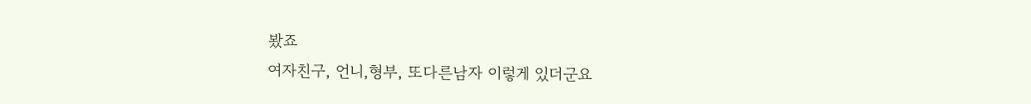봤죠
여자친구, 언니,형부, 또다른남자 이렇게 있더군요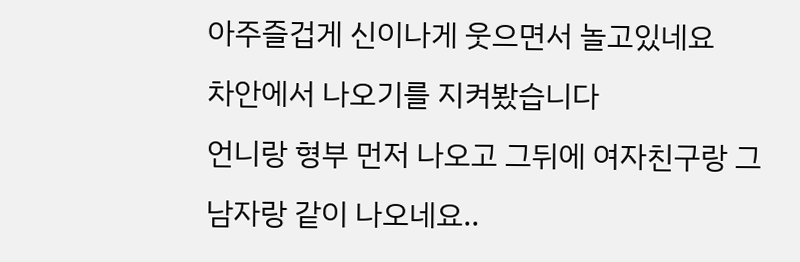아주즐겁게 신이나게 웃으면서 놀고있네요
차안에서 나오기를 지켜봤습니다
언니랑 형부 먼저 나오고 그뒤에 여자친구랑 그남자랑 같이 나오네요..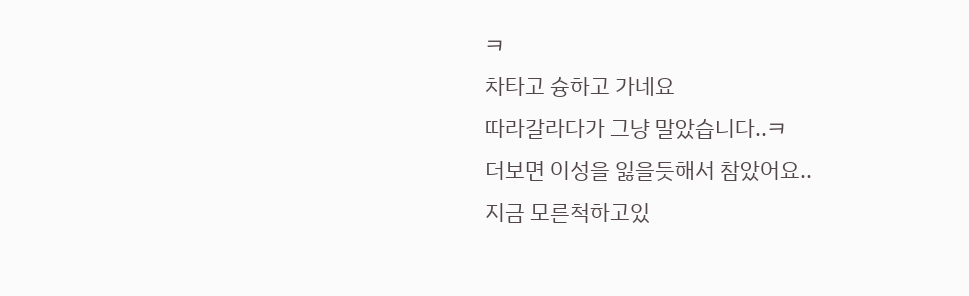ㅋ
차타고 슝하고 가네요
따라갈라다가 그냥 말았습니다..ㅋ
더보면 이성을 잃을듯해서 참았어요..
지금 모른척하고있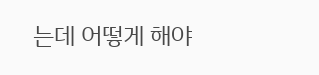는데 어떻게 해야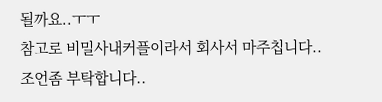될까요..ㅜㅜ
참고로 비밀사내커플이라서 회사서 마주칩니다..
조언좀 부탁합니다..